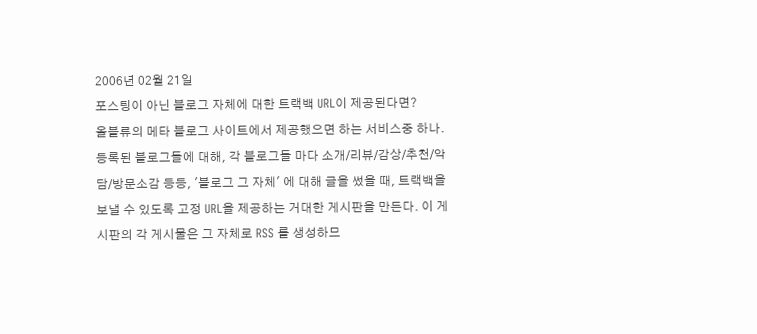2006년 02월 21일
포스팅이 아닌 블로그 자체에 대한 트랙백 URL이 제공된다면?
올블류의 메타 블로그 사이트에서 제공했으면 하는 서비스중 하나. 등록된 블로그들에 대해, 각 블로그들 마다 소개/리뷰/감상/추천/악담/방문소감 등등, '블로그 그 자체' 에 대해 글을 썼을 때, 트랙백을 보낼 수 있도록 고정 URL을 제공하는 거대한 게시판을 만든다. 이 게시판의 각 게시물은 그 자체로 RSS 를 생성하므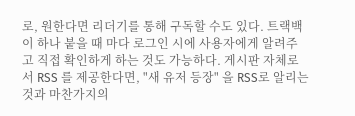로, 원한다면 리더기를 통해 구독할 수도 있다. 트랙백이 하나 붙을 때 마다 로그인 시에 사용자에게 알려주고 직접 확인하게 하는 것도 가능하다. 게시판 자체로서 RSS 를 제공한다면, "새 유저 등장" 을 RSS로 알리는 것과 마찬가지의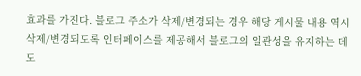효과를 가진다. 블로그 주소가 삭제/변경되는 경우 해당 게시물 내용 역시 삭제/변경되도록 인터페이스를 제공해서 블로그의 일관성을 유지하는 데도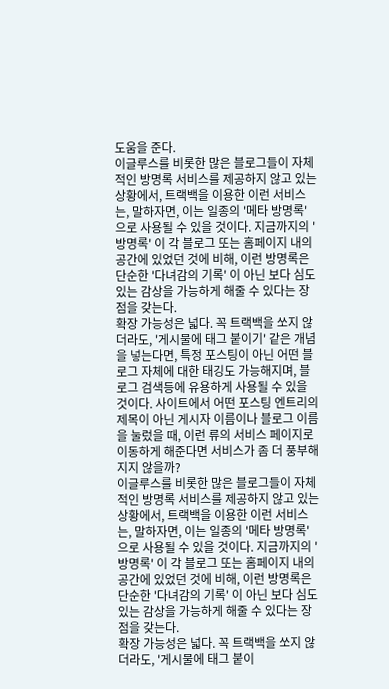도움을 준다.
이글루스를 비롯한 많은 블로그들이 자체적인 방명록 서비스를 제공하지 않고 있는 상황에서, 트랙백을 이용한 이런 서비스는, 말하자면, 이는 일종의 '메타 방명록' 으로 사용될 수 있을 것이다. 지금까지의 '방명록' 이 각 블로그 또는 홈페이지 내의 공간에 있었던 것에 비해, 이런 방명록은 단순한 '다녀감의 기록' 이 아닌 보다 심도있는 감상을 가능하게 해줄 수 있다는 장점을 갖는다.
확장 가능성은 넓다. 꼭 트랙백을 쏘지 않더라도, '게시물에 태그 붙이기' 같은 개념을 넣는다면, 특정 포스팅이 아닌 어떤 블로그 자체에 대한 태깅도 가능해지며, 블로그 검색등에 유용하게 사용될 수 있을 것이다. 사이트에서 어떤 포스팅 엔트리의 제목이 아닌 게시자 이름이나 블로그 이름을 눌렀을 때, 이런 류의 서비스 페이지로 이동하게 해준다면 서비스가 좀 더 풍부해지지 않을까?
이글루스를 비롯한 많은 블로그들이 자체적인 방명록 서비스를 제공하지 않고 있는 상황에서, 트랙백을 이용한 이런 서비스는, 말하자면, 이는 일종의 '메타 방명록' 으로 사용될 수 있을 것이다. 지금까지의 '방명록' 이 각 블로그 또는 홈페이지 내의 공간에 있었던 것에 비해, 이런 방명록은 단순한 '다녀감의 기록' 이 아닌 보다 심도있는 감상을 가능하게 해줄 수 있다는 장점을 갖는다.
확장 가능성은 넓다. 꼭 트랙백을 쏘지 않더라도, '게시물에 태그 붙이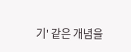기' 같은 개념을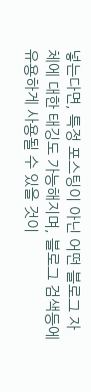넣는다면, 특정 포스팅이 아닌 어떤 블로그 자체에 대한 태깅도 가능해지며, 블로그 검색등에 유용하게 사용될 수 있을 것이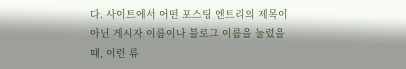다. 사이트에서 어떤 포스팅 엔트리의 제목이 아닌 게시자 이름이나 블로그 이름을 눌렀을 때, 이런 류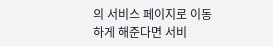의 서비스 페이지로 이동하게 해준다면 서비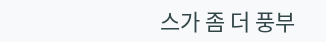스가 좀 더 풍부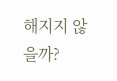해지지 않을까?